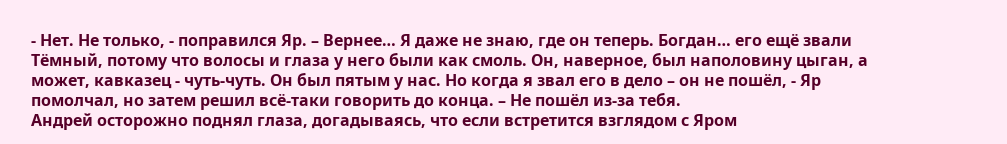- Нет. Не только, - поправился Яр. – Вернее… Я даже не знаю, где он теперь. Богдан… его ещё звали Тёмный, потому что волосы и глаза у него были как смоль. Он, наверное, был наполовину цыган, а может, кавказец - чуть-чуть. Он был пятым у нас. Но когда я звал его в дело – он не пошёл, - Яр помолчал, но затем решил всё-таки говорить до конца. – Не пошёл из-за тебя.
Андрей осторожно поднял глаза, догадываясь, что если встретится взглядом с Яром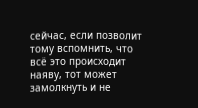сейчас, если позволит тому вспомнить, что всё это происходит наяву, тот может замолкнуть и не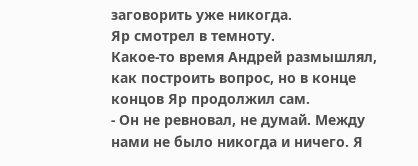заговорить уже никогда.
Яр смотрел в темноту.
Какое-то время Андрей размышлял, как построить вопрос, но в конце концов Яр продолжил сам.
- Он не ревновал, не думай. Между нами не было никогда и ничего. Я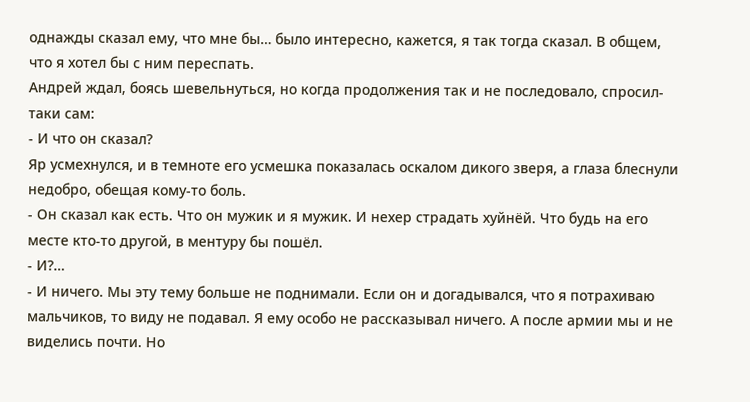однажды сказал ему, что мне бы… было интересно, кажется, я так тогда сказал. В общем, что я хотел бы с ним переспать.
Андрей ждал, боясь шевельнуться, но когда продолжения так и не последовало, спросил-таки сам:
- И что он сказал?
Яр усмехнулся, и в темноте его усмешка показалась оскалом дикого зверя, а глаза блеснули недобро, обещая кому-то боль.
- Он сказал как есть. Что он мужик и я мужик. И нехер страдать хуйнёй. Что будь на его месте кто-то другой, в ментуру бы пошёл.
- И?…
- И ничего. Мы эту тему больше не поднимали. Если он и догадывался, что я потрахиваю мальчиков, то виду не подавал. Я ему особо не рассказывал ничего. А после армии мы и не виделись почти. Но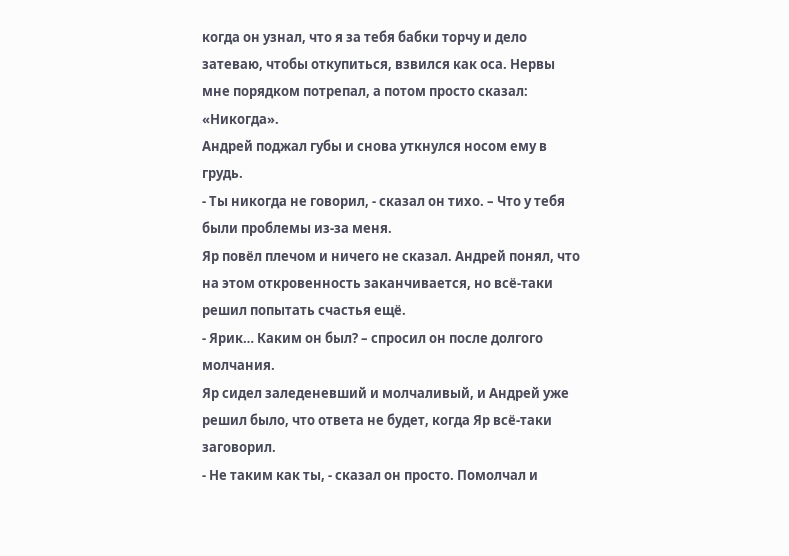когда он узнал, что я за тебя бабки торчу и дело затеваю, чтобы откупиться, взвился как оса. Нервы мне порядком потрепал, а потом просто сказал: «Никогда».
Андрей поджал губы и снова уткнулся носом ему в грудь.
- Ты никогда не говорил, - сказал он тихо. – Что у тебя были проблемы из-за меня.
Яр повёл плечом и ничего не сказал. Андрей понял, что на этом откровенность заканчивается, но всё-таки решил попытать счастья ещё.
- Ярик… Каким он был? – спросил он после долгого молчания.
Яр сидел заледеневший и молчаливый, и Андрей уже решил было, что ответа не будет, когда Яр всё-таки заговорил.
- Не таким как ты, - сказал он просто. Помолчал и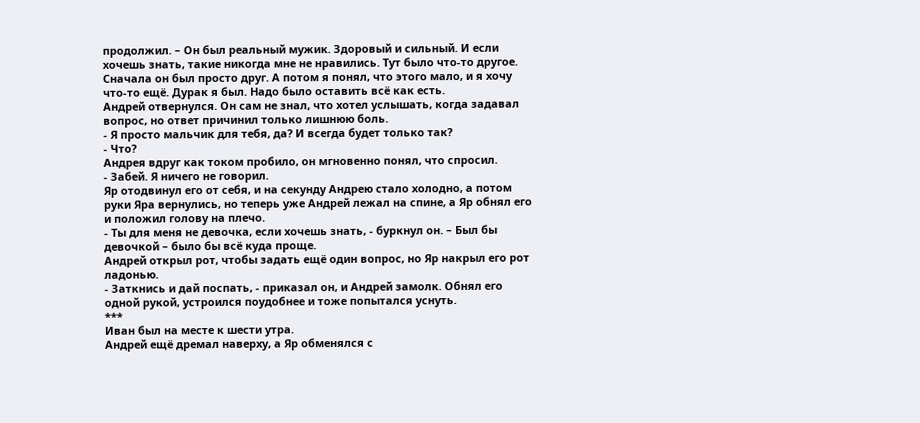продолжил. – Он был реальный мужик. Здоровый и сильный. И если хочешь знать, такие никогда мне не нравились. Тут было что-то другое. Сначала он был просто друг. А потом я понял, что этого мало, и я хочу что-то ещё. Дурак я был. Надо было оставить всё как есть.
Андрей отвернулся. Он сам не знал, что хотел услышать, когда задавал вопрос, но ответ причинил только лишнюю боль.
- Я просто мальчик для тебя, да? И всегда будет только так?
- Что?
Андрея вдруг как током пробило, он мгновенно понял, что спросил.
- Забей. Я ничего не говорил.
Яр отодвинул его от себя, и на секунду Андрею стало холодно, а потом руки Яра вернулись, но теперь уже Андрей лежал на спине, а Яр обнял его и положил голову на плечо.
- Ты для меня не девочка, если хочешь знать, - буркнул он. – Был бы девочкой – было бы всё куда проще.
Андрей открыл рот, чтобы задать ещё один вопрос, но Яр накрыл его рот ладонью.
- Заткнись и дай поспать, - приказал он, и Андрей замолк. Обнял его одной рукой, устроился поудобнее и тоже попытался уснуть.
***
Иван был на месте к шести утра.
Андрей ещё дремал наверху, а Яр обменялся с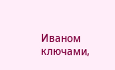Иваном ключами,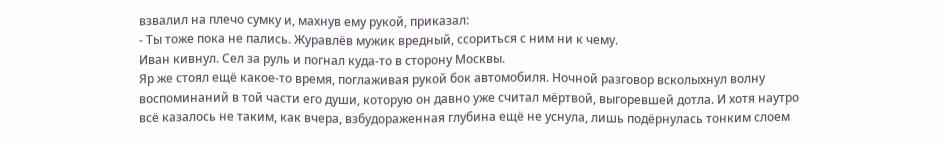взвалил на плечо сумку и, махнув ему рукой, приказал:
- Ты тоже пока не пались. Журавлёв мужик вредный, ссориться с ним ни к чему.
Иван кивнул. Сел за руль и погнал куда-то в сторону Москвы.
Яр же стоял ещё какое-то время, поглаживая рукой бок автомобиля. Ночной разговор всколыхнул волну воспоминаний в той части его души, которую он давно уже считал мёртвой, выгоревшей дотла. И хотя наутро всё казалось не таким, как вчера, взбудораженная глубина ещё не уснула, лишь подёрнулась тонким слоем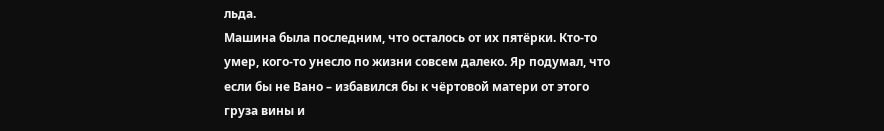льда.
Машина была последним, что осталось от их пятёрки. Кто-то умер, кого-то унесло по жизни совсем далеко. Яр подумал, что если бы не Вано – избавился бы к чёртовой матери от этого груза вины и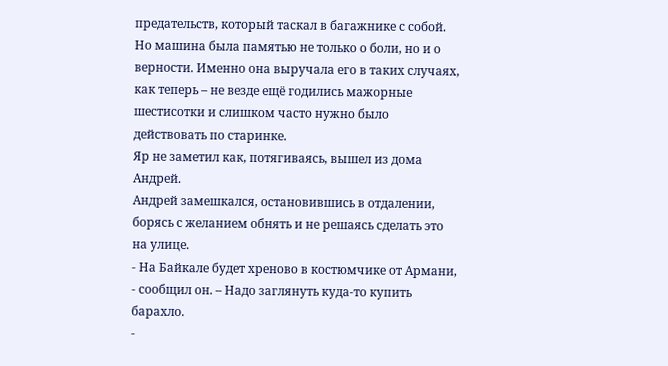предательств, который таскал в багажнике с собой. Но машина была памятью не только о боли, но и о верности. Именно она выручала его в таких случаях, как теперь – не везде ещё годились мажорные шестисотки и слишком часто нужно было действовать по старинке.
Яр не заметил как, потягиваясь, вышел из дома Андрей.
Андрей замешкался, остановившись в отдалении, борясь с желанием обнять и не решаясь сделать это на улице.
- На Байкале будет хреново в костюмчике от Армани, - сообщил он. – Надо заглянуть куда-то купить барахло.
-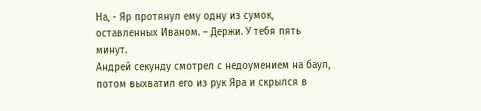На, - Яр протянул ему одну из сумок, оставленных Иваном. – Держи. У тебя пять минут.
Андрей секунду смотрел с недоумением на баул, потом выхватил его из рук Яра и скрылся в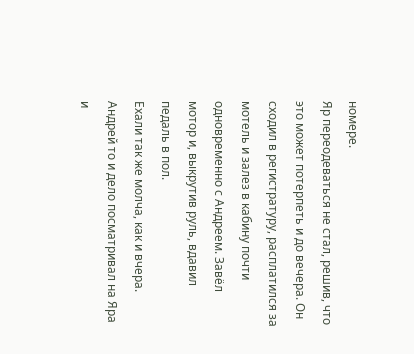номере.
Яр переодеваться не стал, решив, что это может потерпеть и до вечера. Он сходил в регистратуру, расплатился за мотель и залез в кабину почти одновременно с Андреем. Завёл мотор и, выкрутив руль, вдавил педаль в пол.
Ехали так же молча, как и вчера.
Андрей то и дело посматривал на Яра и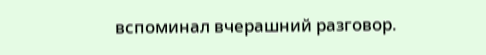вспоминал вчерашний разговор.